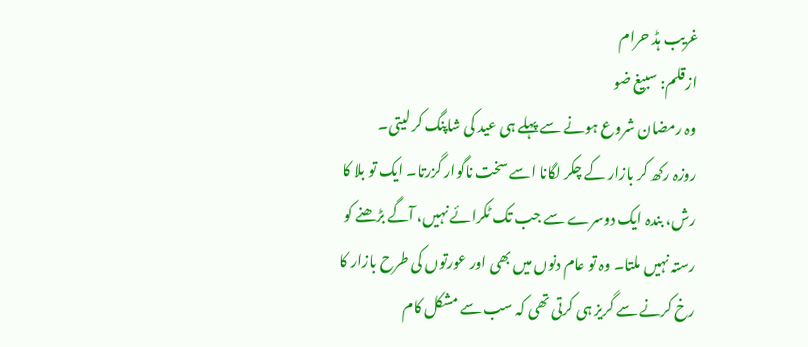غریب ہڈ حرام
ازقلم: سبیغ ضو
وہ رمضان شروع ہونے سے پہلے ہی عید کی شاپنگ کر لیتی۔
روزہ رکھ کر بازار کے چکر لگانا اسے سخت ناگوار گزرتا۔ ایک تو بلا کا رش، بندہ ایک دوسرے سے جب تک ٹکرائے نہیں، آگے بڑھنے کو رستہ نہیں ملتا۔ وہ تو عام دنوں میں بھی اور عورتوں کی طرح بازار کا رخ کرنے سے گریز ہی کرتی تھی کہ سب سے مشکل کام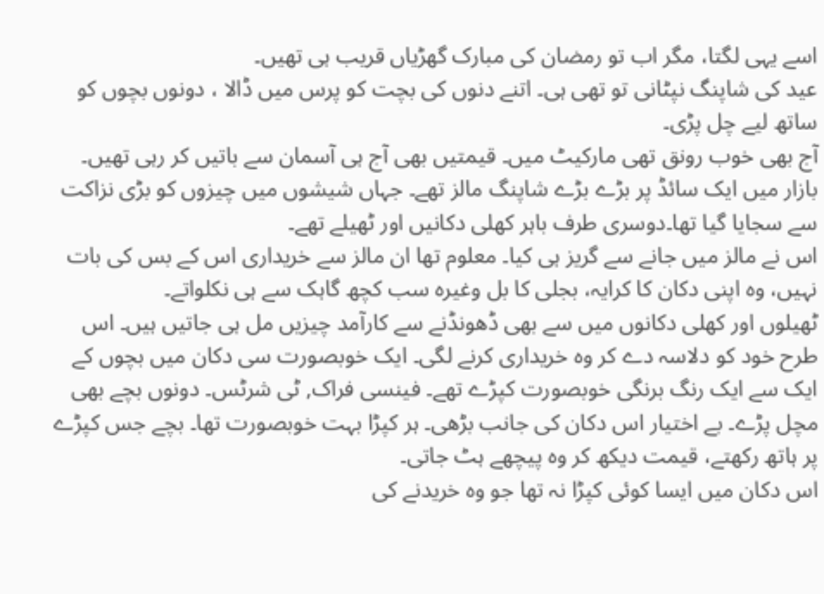اسے یہی لگتا، مگر اب تو رمضان کی مبارک گھڑیاں قریب ہی تھیں۔
عید کی شاپنگ نپٹانی تو تھی ہی۔ اتنے دنوں کی بچت کو پرس میں ڈالا ، دونوں بچوں کو ساتھ لیے چل پڑی۔
آج بھی خوب رونق تھی مارکیٹ میں۔ قیمتیں بھی آج ہی آسمان سے باتیں کر رہی تھیں۔ بازار میں ایک سائڈ پر بڑے بڑے شاپنگ مالز تھے۔ جہاں شیشوں میں چیزوں کو بڑی نزاکت سے سجایا گیا تھا۔دوسری طرف باہر کھلی دکانیں اور ٹھیلے تھے۔
اس نے مالز میں جانے سے گریز ہی کیا۔ معلوم تھا ان مالز سے خریداری اس کے بس کی بات نہیں، وہ اپنی دکان کا کرایہ، بجلی کا بل وغیرہ سب کچھ گاہک سے ہی نکلواتے۔
ٹھیلوں اور کھلی دکانوں میں سے بھی ڈھونڈنے سے کارآمد چیزیں مل ہی جاتیں ہیں۔ اس طرح خود کو دلاسہ دے کر وہ خریداری کرنے لگی۔ ایک خوبصورت سی دکان میں بچوں کے ایک سے ایک رنگ برنگی خوبصورت کپڑے تھے۔ فینسی فراک, ٹی شرٹس۔ دونوں بچے بھی مچل پڑے۔ بے اختیار اس دکان کی جانب بڑھی۔ ہر کپڑا بہت خوبصورت تھا۔ بچے جس کپڑے پر ہاتھ رکھتے، قیمت دیکھ کر وہ پیچھے ہٹ جاتی۔
اس دکان میں ایسا کوئی کپڑا نہ تھا جو وہ خریدنے کی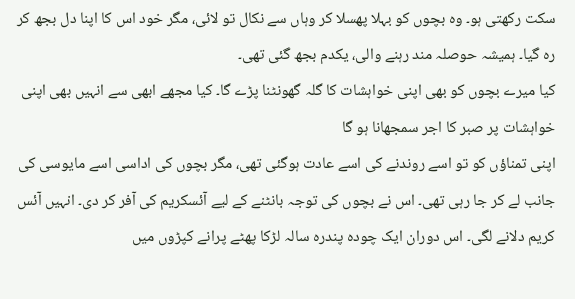سکت رکھتی ہو۔ وہ بچوں کو بہلا پھسلا کر وہاں سے نکال تو لائی، مگر خود اس کا اپنا دل بجھ کر رہ گیا۔ ہمیشہ حوصلہ مند رہنے والی، یکدم بجھ گئی تھی۔
کیا میرے بچوں کو بھی اپنی خواہشات کا گلہ گھونٹنا پڑے گا۔ کیا مجھے ابھی سے انہیں بھی اپنی خواہشات پر صبر کا اجر سمجھانا ہو گا
اپنی تمناؤں کو تو اسے روندنے کی اسے عادت ہوگئی تھی، مگر بچوں کی اداسی اسے مایوسی کی جانب لے کر جا رہی تھی۔ اس نے بچوں کی توجہ بانٹنے کے لیے آئسکریم کی آفر کر دی۔ انہیں آئس کریم دلانے لگی۔ اس دوران ایک چودہ پندرہ سالہ لڑکا پھٹے پرانے کپڑوں میں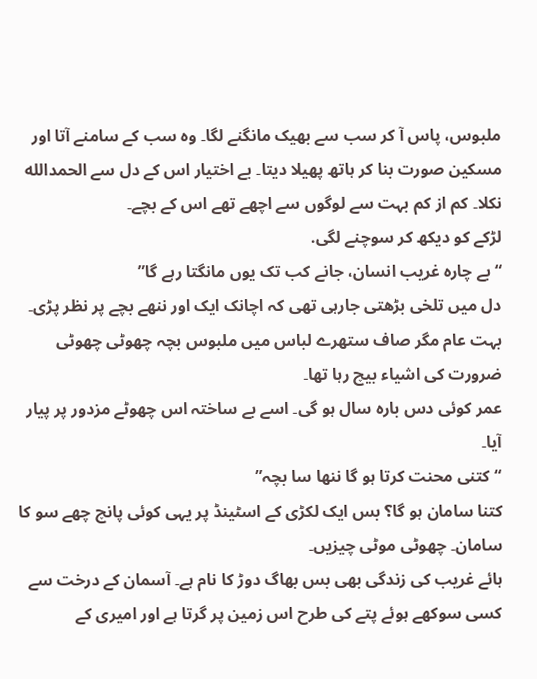ملبوس، پاس آ کر سب سے بھیک مانگنے لگا۔ وہ سب کے سامنے آتا اور مسکین صورت بنا کر ہاتھ پھیلا دیتا۔ بے اختیار اس کے دل سے الحمدالله نکلا۔ کم از کم بہت سے لوگوں سے اچھے تھے اس کے بچے۔
لڑکے کو دیکھ کر سوچنے لگی.
“بے چارہ غریب انسان، جانے کب تک یوں مانگتا رہے گا”
دل میں تلخی بڑھتی جارہی تھی کہ اچانک ایک اور ننھے بچے پر نظر پڑی۔ بہت عام مگر صاف ستھرے لباس میں ملبوس بچہ چھوٹی چھوٹی ضرورت کی اشیاء بیچ رہا تھا۔
عمر کوئی دس بارہ سال ہو گی۔ اسے بے ساختہ اس چھوٹے مزدور پر پیار آیا۔
“کتنی محنت کرتا ہو گا ننھا سا بچہ”
کتنا سامان ہو گا؟ بس ایک لکڑی کے اسٹینڈ پر یہی کوئی پانچ چھے سو کا سامان۔ چھوٹی موٹی چیزیں۔
ہائے غریب کی زندگی بھی بس بھاگ دوڑ کا نام ہے۔ آسمان کے درخت سے کسی سوکھے ہوئے پتے کی طرح اس زمین پر گرتا ہے اور امیری کے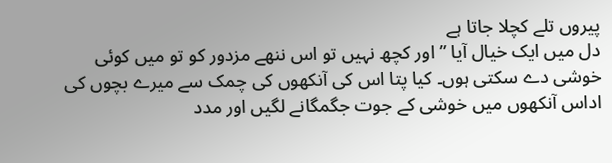پیروں تلے کچلا جاتا ہے
دل میں ایک خیال آیا ” اور کچھ نہیں تو اس ننھے مزدور کو تو میں کوئی خوشی دے سکتی ہوں۔ کیا پتا اس کی آنکھوں کی چمک سے میرے بچوں کی اداس آنکھوں میں خوشی کے جوت جگمگانے لگیں اور مدد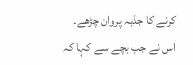کرنے کا جذبہ پروان چڑھے۔
اس نے جب بچے سے کہا کہ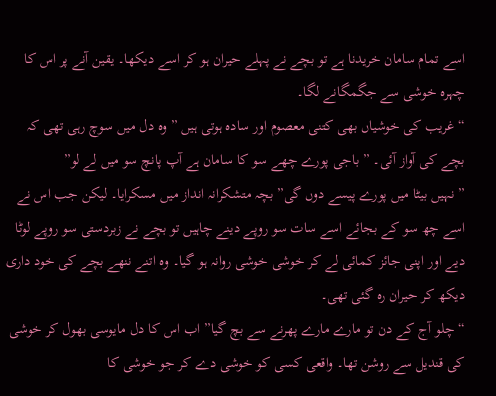اسے تمام سامان خریدنا ہے تو بچے نے پہلے حیران ہو کر اسے دیکھا۔ یقین آنے پر اس کا چہرہ خوشی سے جگمگانے لگا۔
“غریب کی خوشیاں بھی کتنی معصوم اور سادہ ہوتی ہیں ” وہ دل میں سوچ رہی تھی کہ بچے کی آواز آئی۔ ” باجی پورے چھے سو کا سامان ہے آپ پانچ سو میں لے لو”
” نہیں بیٹا میں پورے پیسے دوں گی” بچہ متشکرانہ انداز میں مسکرایا۔ لیکن جب اس نے اسے چھ سو کے بجائے اسے سات سو روپے دینے چاہیں تو بچے نے زبردستی سو روپے لوٹا دیے اور اپنی جائز کمائی لے کر خوشی خوشی روانہ ہو گیا۔ وہ اتنے ننھے بچے کی خود داری دیکھ کر حیران رہ گئی تھی۔
“چلو آج کے دن تو مارے مارے پھرنے سے بچ گیا” اب اس کا دل مایوسی بھول کر خوشی کی قندیل سے روشن تھا۔ واقعی کسی کو خوشی دے کر جو خوشی کا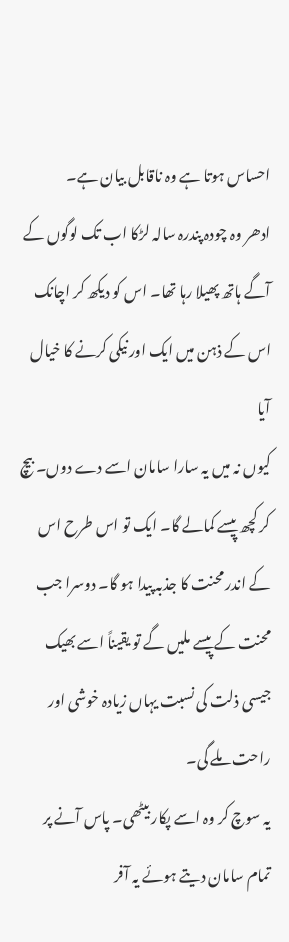احساس ہوتا ہے وہ ناقابل بیان ہے۔
ادھر وہ چودہ پندرہ سالہ لڑکا اب تک لوگوں کے آگے ہاتھ پھیلا رہا تھا۔ اس کو دیکھ کر اچانک اس کے ذہن میں ایک اور نیکی کرنے کا خیال آیا
کیوں نہ میں یہ سارا سامان اسے دے دوں۔ بیچ کر کچھ پیسے کمالے گا۔ ایک تو اس طرح اس کے اندر محنت کا جذبہ پیدا ہو گا۔ دوسرا جب محنت کے پیسے ملیں گے تو یقیناً اسے بھیک جیسی ذلت کی نسبت یہاں زیادہ خوشی اور راحت ملے گی۔
یہ سوچ کر وہ اسے پکار بیٹھی۔ پاس آنے پر تمام سامان دیتے ہوئے یہ آفر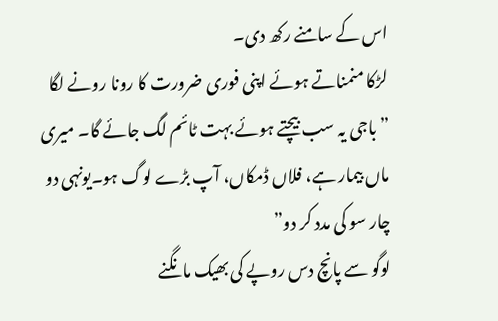اس کے سامنے رکھ دی۔
لڑکا منمناتے ہوئے اپنی فوری ضرورت کا رونا رونے لگا
” باجی یہ سب بیچتے ہوئے بہت ٹائم لگ جائے گا۔ میری ماں بیمار ہے، فلاں ڈمکاں، آپ بڑے لوگ ہو۔یونہی دو چار سو کی مدد کر دو”
لوگو سے پانچ دس روپے کی بھیک مانگنے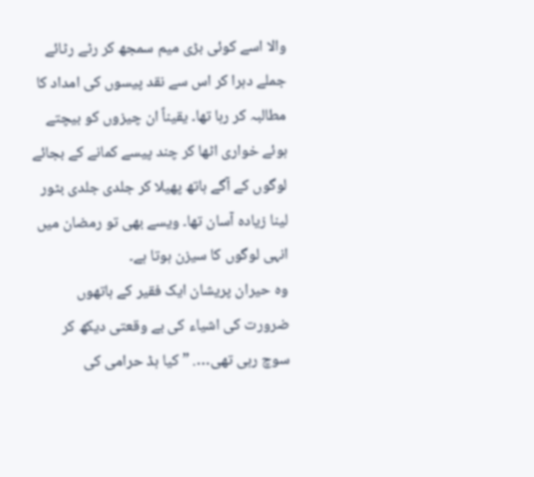والا اسے کوئی بڑی میم سمجھ کر رٹے رٹائے جملے دہرا کر اس سے نقد پیسوں کی امداد کا مطالبہ کر رہا تھا۔ یقیناً ان چیزوں کو بیچتے ہوئے خواری اٹھا کر چند پیسے کمانے کے بجائے لوگوں کے آگے ہاتھ پھیلا کر جلدی جلدی بٹور لینا زیادہ آسان تھا۔ ویسے بھی تو رمضان میں انہی لوگوں کا سیزن ہوتا ہے۔
وہ حیران پریشان ایک فقیر کے ہاتھوں ضرورت کی اشیاء کی بے وقعتی دیکھ کر سوچ رہی تھی…. ” کیا ہڈ حرامی کی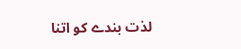لذت بندے کو اتنا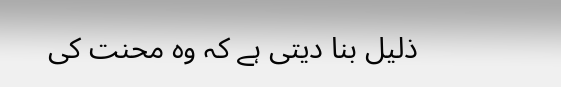ذلیل بنا دیتی ہے کہ وہ محنت کی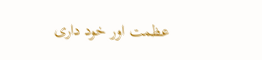عظمت اور خود داری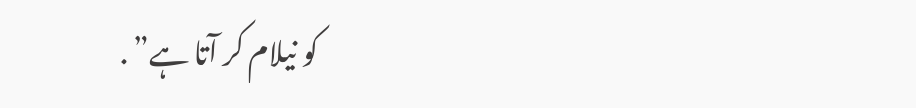کو نیلام کر آتا ہے” .